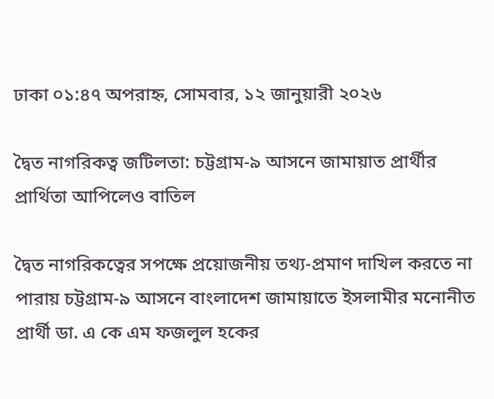ঢাকা ০১:৪৭ অপরাহ্ন, সোমবার, ১২ জানুয়ারী ২০২৬

দ্বৈত নাগরিকত্ব জটিলতা: চট্টগ্রাম-৯ আসনে জামায়াত প্রার্থীর প্রার্থিতা আপিলেও বাতিল

দ্বৈত নাগরিকত্বের সপক্ষে প্রয়োজনীয় তথ্য-প্রমাণ দাখিল করতে না পারায় চট্টগ্রাম-৯ আসনে বাংলাদেশ জামায়াতে ইসলামীর মনোনীত প্রার্থী ডা. এ কে এম ফজলুল হকের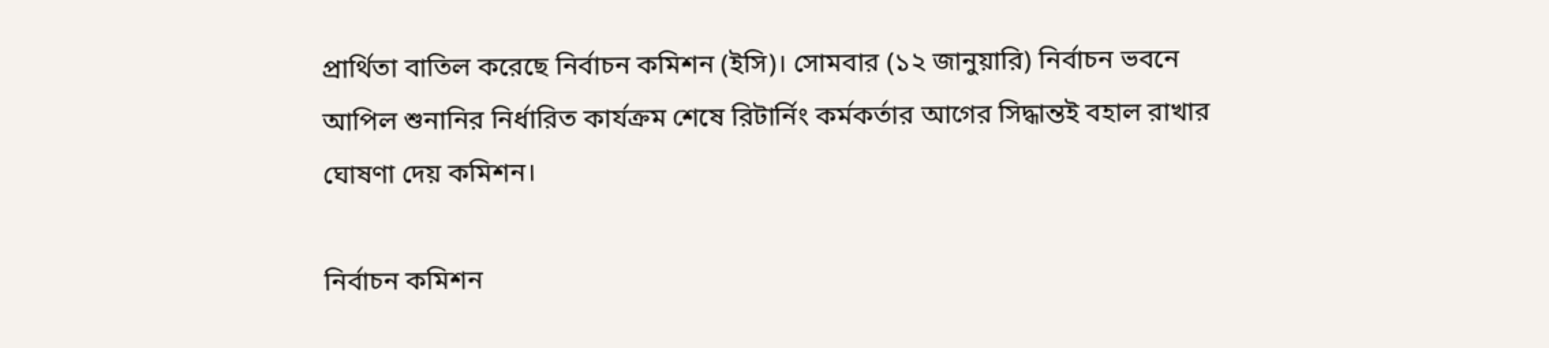প্রার্থিতা বাতিল করেছে নির্বাচন কমিশন (ইসি)। সোমবার (১২ জানুয়ারি) নির্বাচন ভবনে আপিল শুনানির নির্ধারিত কার্যক্রম শেষে রিটার্নিং কর্মকর্তার আগের সিদ্ধান্তই বহাল রাখার ঘোষণা দেয় কমিশন।

নির্বাচন কমিশন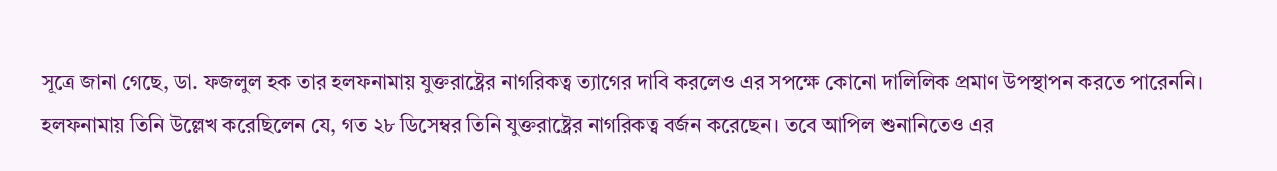সূত্রে জানা গেছে, ডা. ফজলুল হক তার হলফনামায় যুক্তরাষ্ট্রের নাগরিকত্ব ত্যাগের দাবি করলেও এর সপক্ষে কোনো দালিলিক প্রমাণ উপস্থাপন করতে পারেননি। হলফনামায় তিনি উল্লেখ করেছিলেন যে, গত ২৮ ডিসেম্বর তিনি যুক্তরাষ্ট্রের নাগরিকত্ব বর্জন করেছেন। তবে আপিল শুনানিতেও এর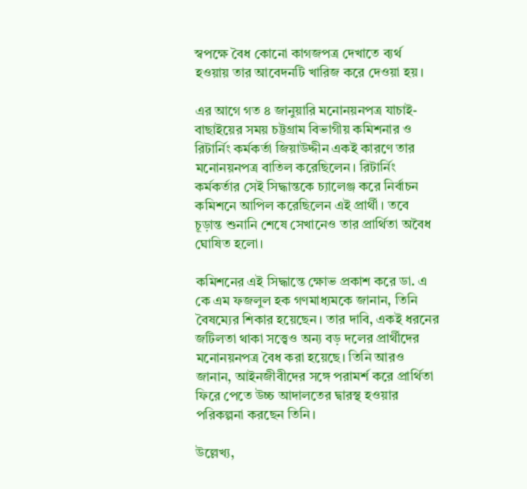স্বপক্ষে বৈধ কোনো কাগজপত্র দেখাতে ব্যর্থ হওয়ায় তার আবেদনটি খারিজ করে দেওয়া হয়।

এর আগে গত ৪ জানুয়ারি মনোনয়নপত্র যাচাই-বাছাইয়ের সময় চট্টগ্রাম বিভাগীয় কমিশনার ও রিটার্নিং কর্মকর্তা জিয়াউদ্দীন একই কারণে তার মনোনয়নপত্র বাতিল করেছিলেন। রিটার্নিং কর্মকর্তার সেই সিদ্ধান্তকে চ্যালেঞ্জ করে নির্বাচন কমিশনে আপিল করেছিলেন এই প্রার্থী। তবে চূড়ান্ত শুনানি শেষে সেখানেও তার প্রার্থিতা অবৈধ ঘোষিত হলো।

কমিশনের এই সিদ্ধান্তে ক্ষোভ প্রকাশ করে ডা. এ কে এম ফজলুল হক গণমাধ্যমকে জানান, তিনি বৈষম্যের শিকার হয়েছেন। তার দাবি, একই ধরনের জটিলতা থাকা সত্ত্বেও অন্য বড় দলের প্রার্থীদের মনোনয়নপত্র বৈধ করা হয়েছে। তিনি আরও জানান, আইনজীবীদের সঙ্গে পরামর্শ করে প্রার্থিতা ফিরে পেতে উচ্চ আদালতের দ্বারস্থ হওয়ার পরিকল্পনা করছেন তিনি।

উল্লেখ্য,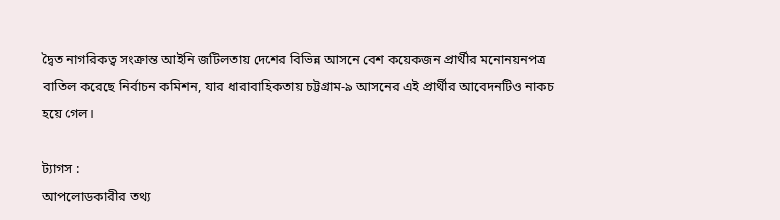দ্বৈত নাগরিকত্ব সংক্রান্ত আইনি জটিলতায় দেশের বিভিন্ন আসনে বেশ কয়েকজন প্রার্থীর মনোনয়নপত্র বাতিল করেছে নির্বাচন কমিশন, যার ধারাবাহিকতায় চট্টগ্রাম-৯ আসনের এই প্রার্থীর আবেদনটিও নাকচ হয়ে গেল।

ট্যাগস :
আপলোডকারীর তথ্য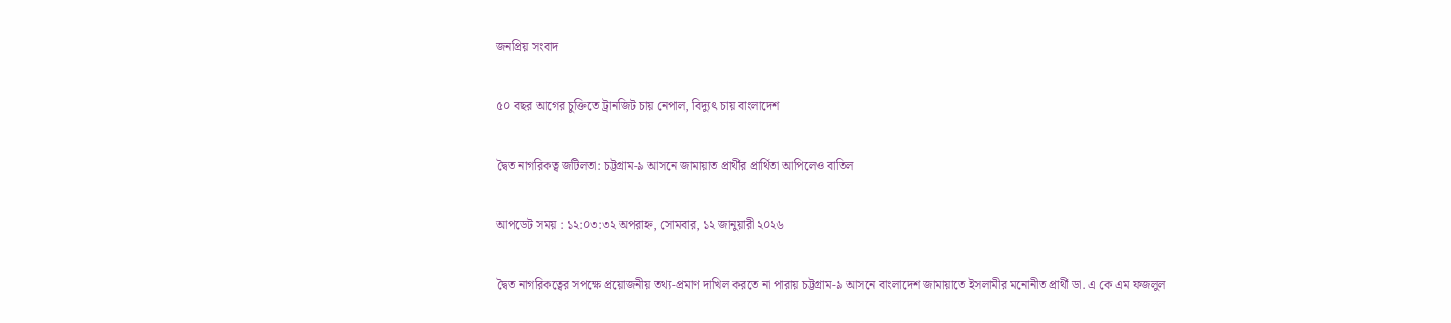জনপ্রিয় সংবাদ

৫০ বছর আগের চুক্তিতে ট্রানজিট চায় নেপাল, বিদ্যুৎ চায় বাংলাদেশ

দ্বৈত নাগরিকত্ব জটিলতা: চট্টগ্রাম-৯ আসনে জামায়াত প্রার্থীর প্রার্থিতা আপিলেও বাতিল

আপডেট সময় : ১২:০৩:৩২ অপরাহ্ন, সোমবার, ১২ জানুয়ারী ২০২৬

দ্বৈত নাগরিকত্বের সপক্ষে প্রয়োজনীয় তথ্য-প্রমাণ দাখিল করতে না পারায় চট্টগ্রাম-৯ আসনে বাংলাদেশ জামায়াতে ইসলামীর মনোনীত প্রার্থী ডা. এ কে এম ফজলুল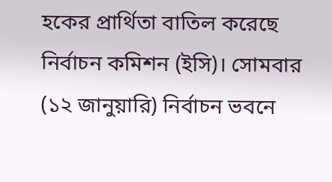হকের প্রার্থিতা বাতিল করেছে নির্বাচন কমিশন (ইসি)। সোমবার (১২ জানুয়ারি) নির্বাচন ভবনে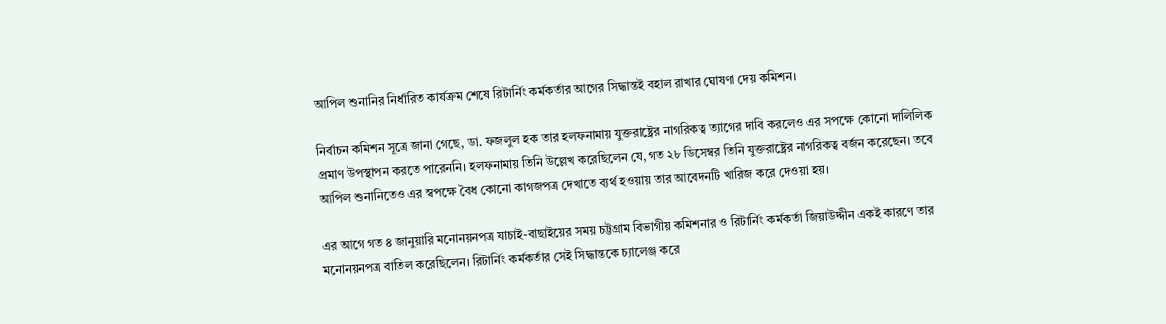আপিল শুনানির নির্ধারিত কার্যক্রম শেষে রিটার্নিং কর্মকর্তার আগের সিদ্ধান্তই বহাল রাখার ঘোষণা দেয় কমিশন।

নির্বাচন কমিশন সূত্রে জানা গেছে, ডা. ফজলুল হক তার হলফনামায় যুক্তরাষ্ট্রের নাগরিকত্ব ত্যাগের দাবি করলেও এর সপক্ষে কোনো দালিলিক প্রমাণ উপস্থাপন করতে পারেননি। হলফনামায় তিনি উল্লেখ করেছিলেন যে, গত ২৮ ডিসেম্বর তিনি যুক্তরাষ্ট্রের নাগরিকত্ব বর্জন করেছেন। তবে আপিল শুনানিতেও এর স্বপক্ষে বৈধ কোনো কাগজপত্র দেখাতে ব্যর্থ হওয়ায় তার আবেদনটি খারিজ করে দেওয়া হয়।

এর আগে গত ৪ জানুয়ারি মনোনয়নপত্র যাচাই-বাছাইয়ের সময় চট্টগ্রাম বিভাগীয় কমিশনার ও রিটার্নিং কর্মকর্তা জিয়াউদ্দীন একই কারণে তার মনোনয়নপত্র বাতিল করেছিলেন। রিটার্নিং কর্মকর্তার সেই সিদ্ধান্তকে চ্যালেঞ্জ করে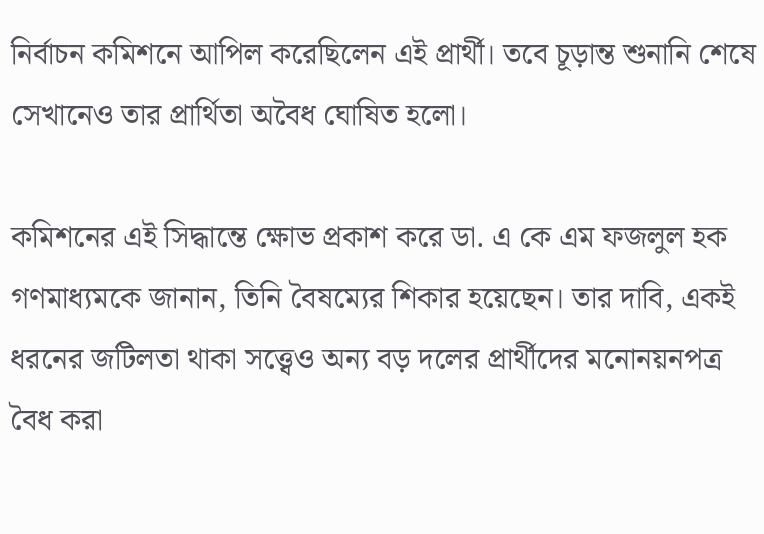নির্বাচন কমিশনে আপিল করেছিলেন এই প্রার্থী। তবে চূড়ান্ত শুনানি শেষে সেখানেও তার প্রার্থিতা অবৈধ ঘোষিত হলো।

কমিশনের এই সিদ্ধান্তে ক্ষোভ প্রকাশ করে ডা. এ কে এম ফজলুল হক গণমাধ্যমকে জানান, তিনি বৈষম্যের শিকার হয়েছেন। তার দাবি, একই ধরনের জটিলতা থাকা সত্ত্বেও অন্য বড় দলের প্রার্থীদের মনোনয়নপত্র বৈধ করা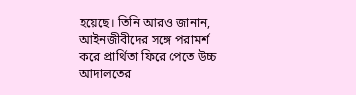হয়েছে। তিনি আরও জানান, আইনজীবীদের সঙ্গে পরামর্শ করে প্রার্থিতা ফিরে পেতে উচ্চ আদালতের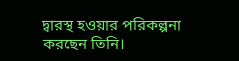দ্বারস্থ হওয়ার পরিকল্পনা করছেন তিনি।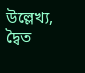উল্লেখ্য, দ্বৈত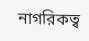নাগরিকত্ব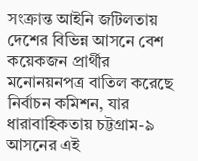সংক্রান্ত আইনি জটিলতায় দেশের বিভিন্ন আসনে বেশ কয়েকজন প্রার্থীর মনোনয়নপত্র বাতিল করেছে নির্বাচন কমিশন, যার ধারাবাহিকতায় চট্টগ্রাম-৯ আসনের এই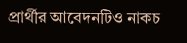প্রার্থীর আবেদনটিও নাকচ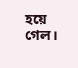হয়ে গেল।